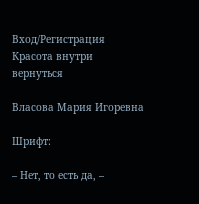Вход/Регистрация
Красота внутри
вернуться

Власова Мария Игоревна

Шрифт:

– Нет, то есть да, –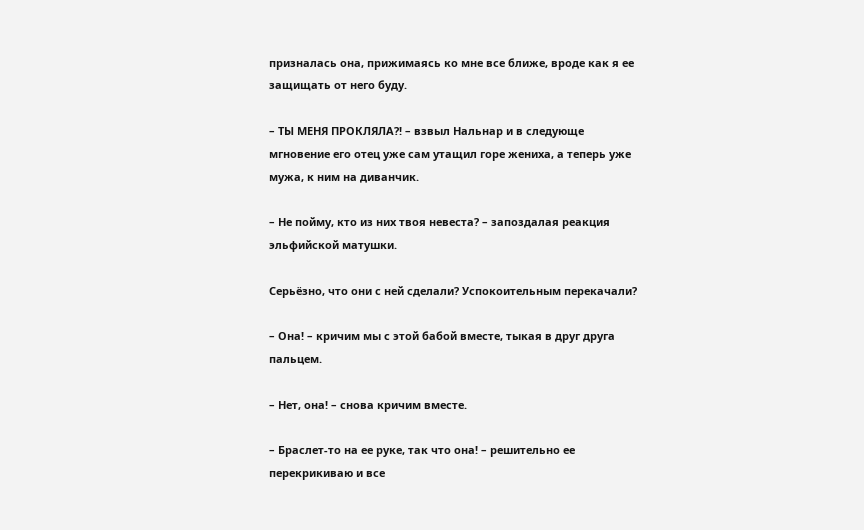призналась она, прижимаясь ко мне все ближе, вроде как я ее защищать от него буду.

– ТЫ МЕНЯ ПРОКЛЯЛА?! – взвыл Нальнар и в следующе мгновение его отец уже сам утащил горе жениха, а теперь уже мужа, к ним на диванчик.

– Не пойму, кто из них твоя невеста? – запоздалая реакция эльфийской матушки.

Серьёзно, что они с ней сделали? Успокоительным перекачали?

– Она! – кричим мы с этой бабой вместе, тыкая в друг друга пальцем.

– Нет, она! – снова кричим вместе.

– Браслет-то на ее руке, так что она! – решительно ее перекрикиваю и все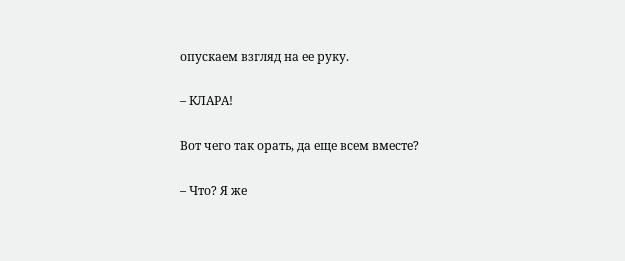опускаем взгляд на ее руку.

– КЛАРА!

Вот чего так орать, да еще всем вместе?

– Что? Я же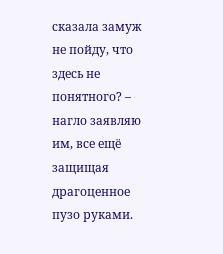сказала замуж не пойду, что здесь не понятного? – нагло заявляю им, все ещё защищая драгоценное пузо руками.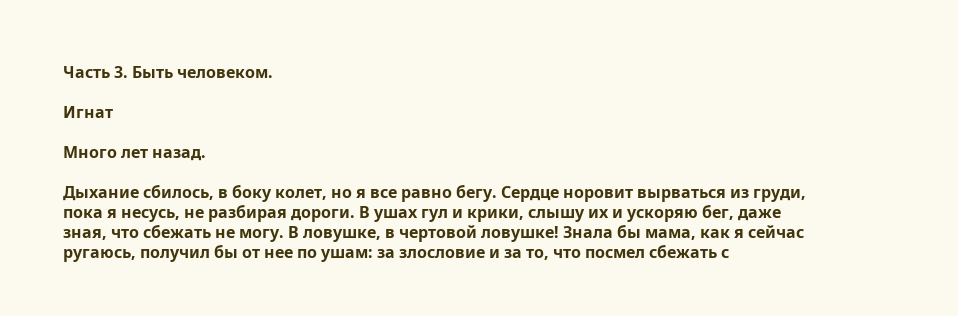Часть 3. Быть человеком.

Игнат

Много лет назад.

Дыхание сбилось, в боку колет, но я все равно бегу. Сердце норовит вырваться из груди, пока я несусь, не разбирая дороги. В ушах гул и крики, слышу их и ускоряю бег, даже зная, что сбежать не могу. В ловушке, в чертовой ловушке! Знала бы мама, как я сейчас ругаюсь, получил бы от нее по ушам: за злословие и за то, что посмел сбежать с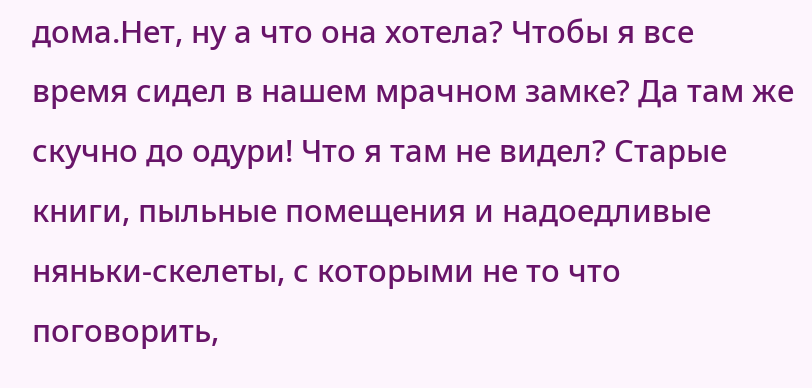дома.Нет, ну а что она хотела? Чтобы я все время сидел в нашем мрачном замке? Да там же скучно до одури! Что я там не видел? Старые книги, пыльные помещения и надоедливые няньки-скелеты, с которыми не то что поговорить,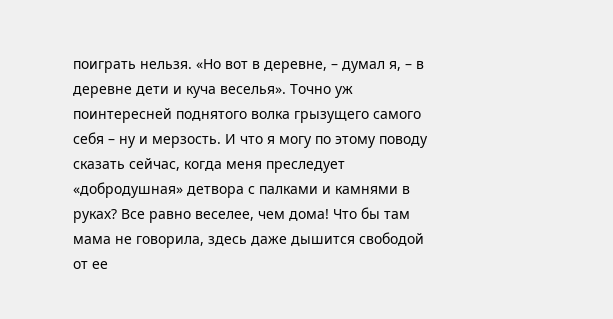поиграть нельзя. «Но вот в деревне, – думал я, – в деревне дети и куча веселья». Точно уж поинтересней поднятого волка грызущего самого себя – ну и мерзость. И что я могу по этому поводу сказать сейчас, когда меня преследует «добродушная» детвора с палками и камнями в руках? Все равно веселее, чем дома! Что бы там мама не говорила, здесь даже дышится свободой от ее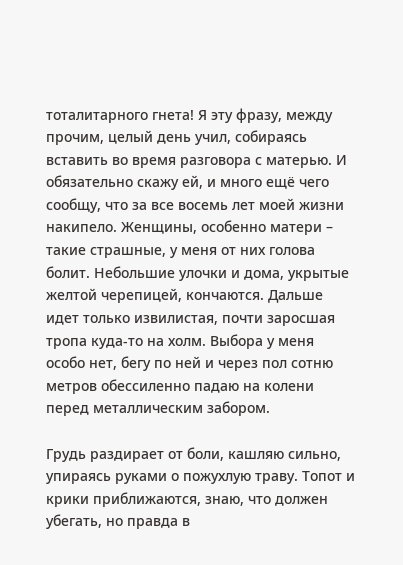тоталитарного гнета! Я эту фразу, между прочим, целый день учил, собираясь вставить во время разговора с матерью. И обязательно скажу ей, и много ещё чего сообщу, что за все восемь лет моей жизни накипело. Женщины, особенно матери – такие страшные, у меня от них голова болит. Небольшие улочки и дома, укрытые желтой черепицей, кончаются. Дальше идет только извилистая, почти заросшая тропа куда-то на холм. Выбора у меня особо нет, бегу по ней и через пол сотню метров обессиленно падаю на колени перед металлическим забором.

Грудь раздирает от боли, кашляю сильно, упираясь руками о пожухлую траву. Топот и крики приближаются, знаю, что должен убегать, но правда в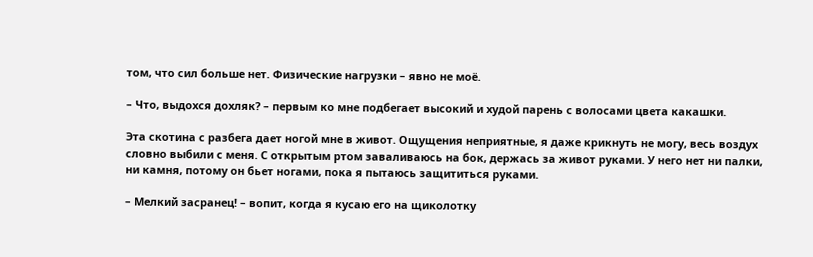том, что сил больше нет. Физические нагрузки – явно не моё.

– Что, выдохся дохляк? – первым ко мне подбегает высокий и худой парень с волосами цвета какашки.

Эта скотина с разбега дает ногой мне в живот. Ощущения неприятные, я даже крикнуть не могу, весь воздух словно выбили с меня. С открытым ртом заваливаюсь на бок, держась за живот руками. У него нет ни палки, ни камня, потому он бьет ногами, пока я пытаюсь защититься руками.

– Мелкий засранец! – вопит, когда я кусаю его на щиколотку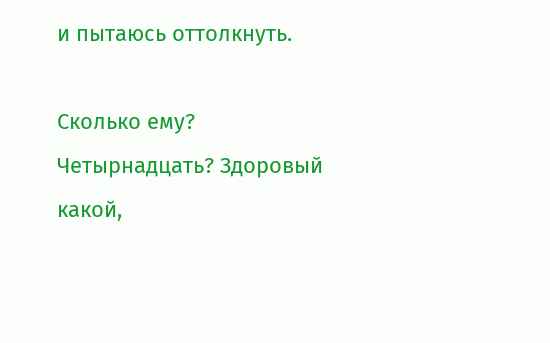и пытаюсь оттолкнуть.

Сколько ему? Четырнадцать? Здоровый какой,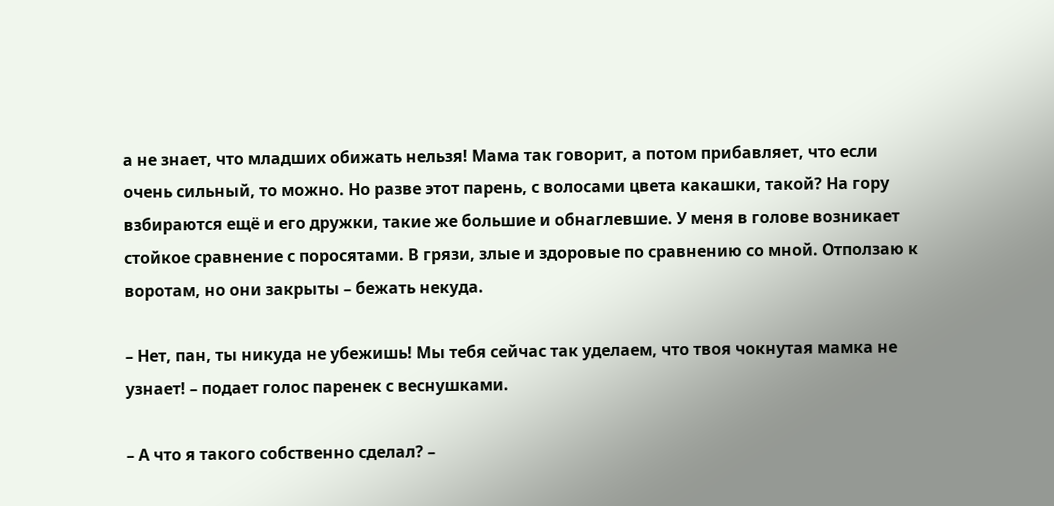а не знает, что младших обижать нельзя! Мама так говорит, а потом прибавляет, что если очень сильный, то можно. Но разве этот парень, с волосами цвета какашки, такой? На гору взбираются ещё и его дружки, такие же большие и обнаглевшие. У меня в голове возникает стойкое сравнение с поросятами. В грязи, злые и здоровые по сравнению со мной. Отползаю к воротам, но они закрыты – бежать некуда.

– Нет, пан, ты никуда не убежишь! Мы тебя сейчас так уделаем, что твоя чокнутая мамка не узнает! – подает голос паренек с веснушками.

– А что я такого собственно сделал? –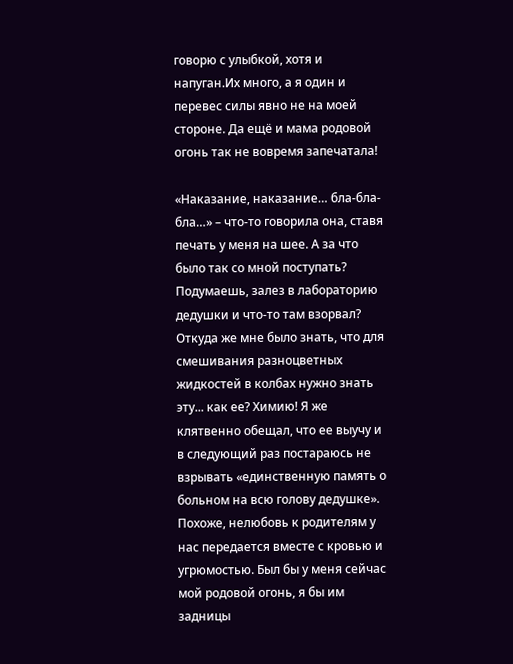говорю с улыбкой, хотя и напуган.Их много, а я один и перевес силы явно не на моей стороне. Да ещё и мама родовой огонь так не вовремя запечатала!

«Наказание, наказание… бла-бла-бла…» – что-то говорила она, ставя печать у меня на шее. А за что было так со мной поступать? Подумаешь, залез в лабораторию дедушки и что-то там взорвал? Откуда же мне было знать, что для смешивания разноцветных жидкостей в колбах нужно знать эту... как ее? Химию! Я же клятвенно обещал, что ее выучу и в следующий раз постараюсь не взрывать «единственную память о больном на всю голову дедушке». Похоже, нелюбовь к родителям у нас передается вместе с кровью и угрюмостью. Был бы у меня сейчас мой родовой огонь, я бы им задницы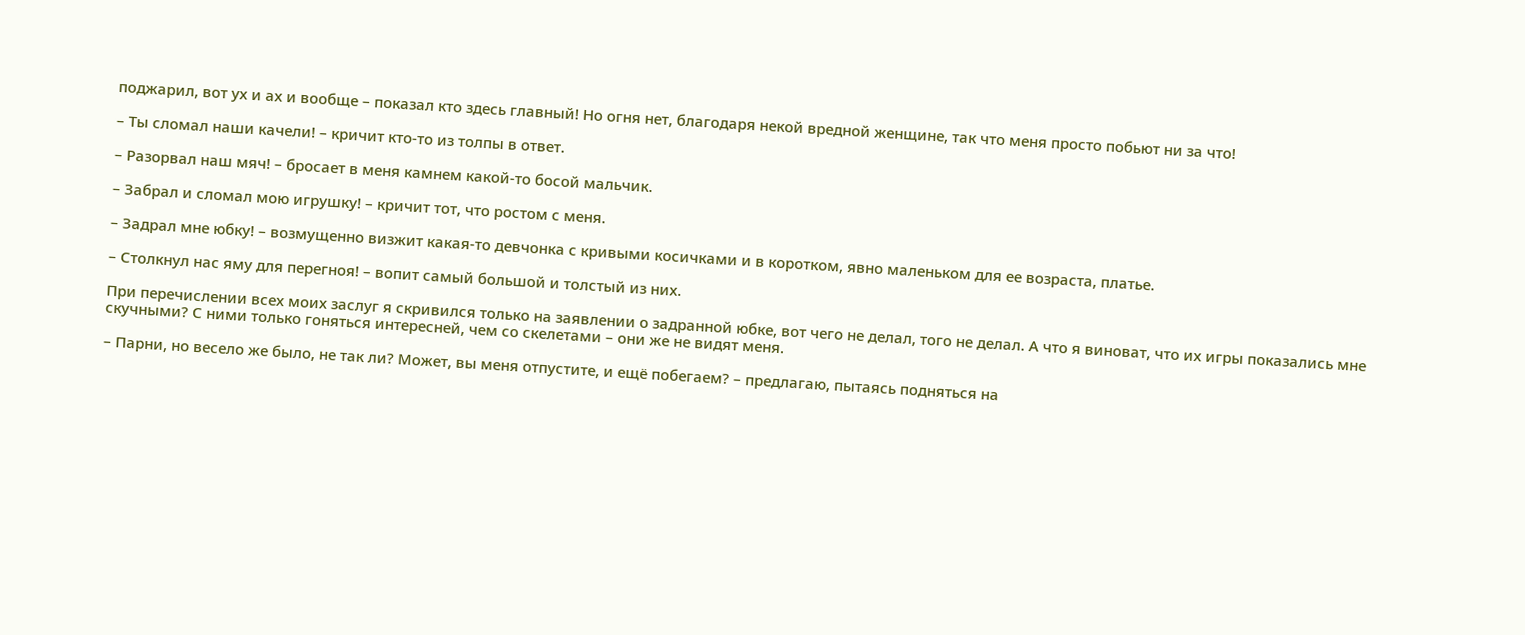поджарил, вот ух и ах и вообще – показал кто здесь главный! Но огня нет, благодаря некой вредной женщине, так что меня просто побьют ни за что!

– Ты сломал наши качели! – кричит кто-то из толпы в ответ.

– Разорвал наш мяч! – бросает в меня камнем какой-то босой мальчик.

– Забрал и сломал мою игрушку! – кричит тот, что ростом с меня.

– Задрал мне юбку! – возмущенно визжит какая-то девчонка с кривыми косичками и в коротком, явно маленьком для ее возраста, платье.

– Столкнул нас яму для перегноя! – вопит самый большой и толстый из них.

При перечислении всех моих заслуг я скривился только на заявлении о задранной юбке, вот чего не делал, того не делал. А что я виноват, что их игры показались мне скучными? С ними только гоняться интересней, чем со скелетами – они же не видят меня.

– Парни, но весело же было, не так ли? Может, вы меня отпустите, и ещё побегаем? – предлагаю, пытаясь подняться на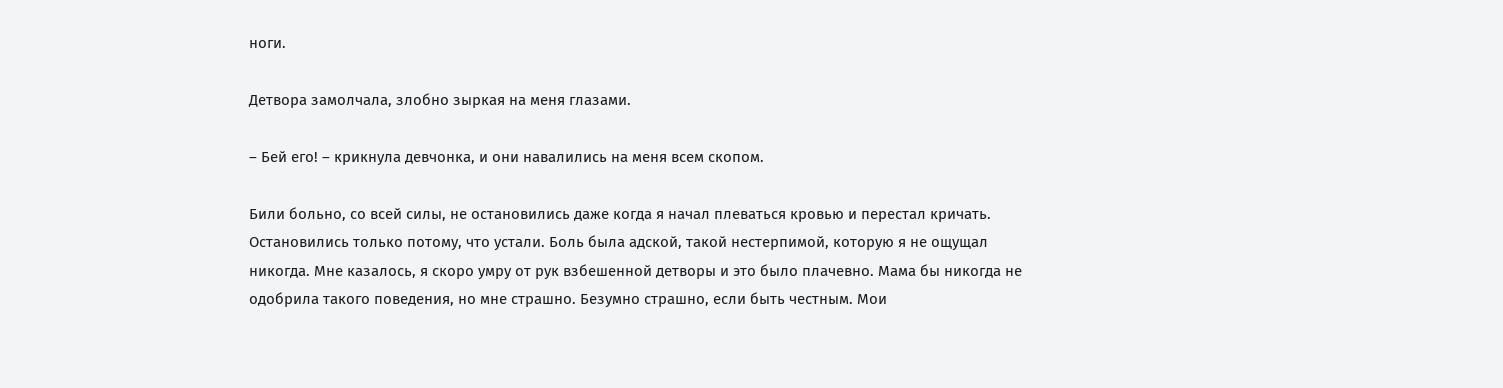ноги.

Детвора замолчала, злобно зыркая на меня глазами.

– Бей его! – крикнула девчонка, и они навалились на меня всем скопом.

Били больно, со всей силы, не остановились даже когда я начал плеваться кровью и перестал кричать. Остановились только потому, что устали. Боль была адской, такой нестерпимой, которую я не ощущал никогда. Мне казалось, я скоро умру от рук взбешенной детворы и это было плачевно. Мама бы никогда не одобрила такого поведения, но мне страшно. Безумно страшно, если быть честным. Мои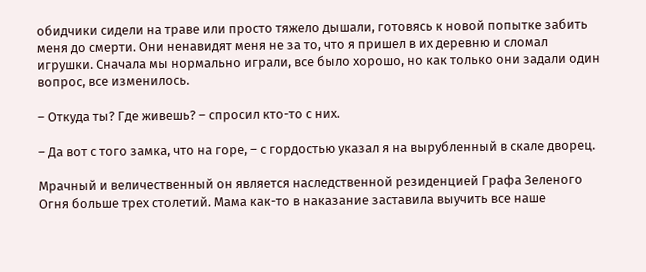обидчики сидели на траве или просто тяжело дышали, готовясь к новой попытке забить меня до смерти. Они ненавидят меня не за то, что я пришел в их деревню и сломал игрушки. Сначала мы нормально играли, все было хорошо, но как только они задали один вопрос, все изменилось.

– Откуда ты? Где живешь? – спросил кто-то с них.

– Да вот с того замка, что на горе, – с гордостью указал я на вырубленный в скале дворец.

Мрачный и величественный он является наследственной резиденцией Графа Зеленого Огня больше трех столетий. Мама как-то в наказание заставила выучить все наше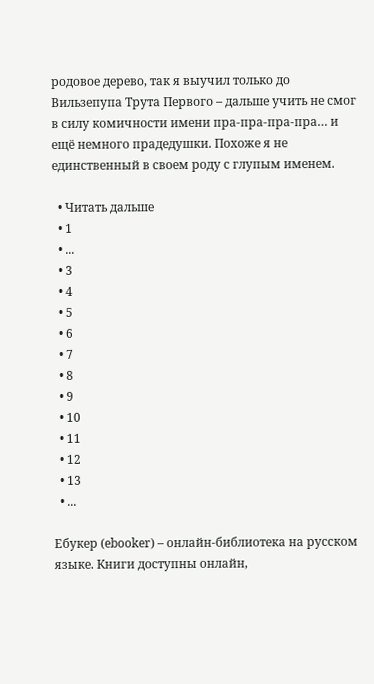родовое дерево, так я выучил только до Вильзепупа Трута Первого – дальше учить не смог в силу комичности имени пра-пра-пра-пра… и ещё немного прадедушки. Похоже я не единственный в своем роду с глупым именем.

  • Читать дальше
  • 1
  • ...
  • 3
  • 4
  • 5
  • 6
  • 7
  • 8
  • 9
  • 10
  • 11
  • 12
  • 13
  • ...

Ебукер (ebooker) – онлайн-библиотека на русском языке. Книги доступны онлайн,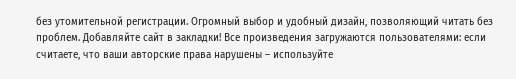без утомительной регистрации. Огромный выбор и удобный дизайн, позволяющий читать без проблем. Добавляйте сайт в закладки! Все произведения загружаются пользователями: если считаете, что ваши авторские права нарушены – используйте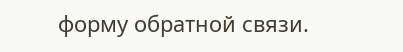форму обратной связи.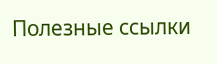Полезные ссылки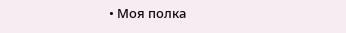• Моя полка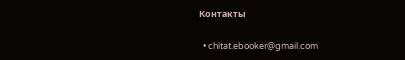Контакты

  • chitat.ebooker@gmail.com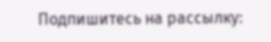Подпишитесь на рассылку: